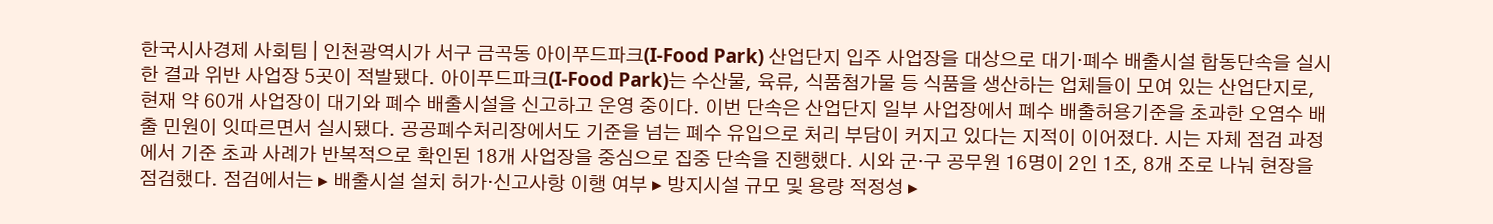한국시사경제 사회팀 | 인천광역시가 서구 금곡동 아이푸드파크(I-Food Park) 산업단지 입주 사업장을 대상으로 대기·폐수 배출시설 합동단속을 실시한 결과 위반 사업장 5곳이 적발됐다. 아이푸드파크(I-Food Park)는 수산물, 육류, 식품첨가물 등 식품을 생산하는 업체들이 모여 있는 산업단지로, 현재 약 60개 사업장이 대기와 폐수 배출시설을 신고하고 운영 중이다. 이번 단속은 산업단지 일부 사업장에서 폐수 배출허용기준을 초과한 오염수 배출 민원이 잇따르면서 실시됐다. 공공폐수처리장에서도 기준을 넘는 폐수 유입으로 처리 부담이 커지고 있다는 지적이 이어졌다. 시는 자체 점검 과정에서 기준 초과 사례가 반복적으로 확인된 18개 사업장을 중심으로 집중 단속을 진행했다. 시와 군·구 공무원 16명이 2인 1조, 8개 조로 나눠 현장을 점검했다. 점검에서는 ▸ 배출시설 설치 허가·신고사항 이행 여부 ▸ 방지시설 규모 및 용량 적정성 ▸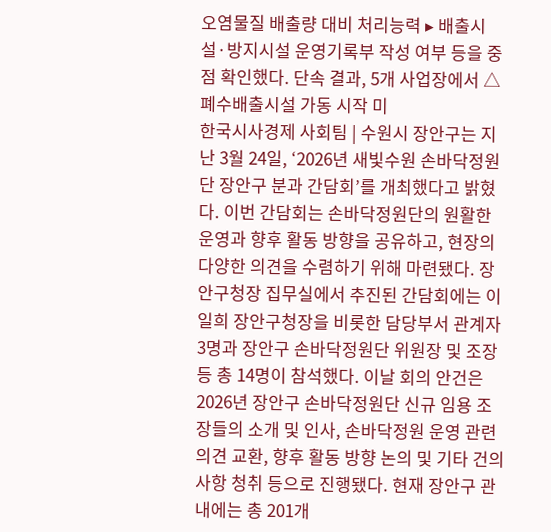오염물질 배출량 대비 처리능력 ▸ 배출시설·방지시설 운영기록부 작성 여부 등을 중점 확인했다. 단속 결과, 5개 사업장에서 △폐수배출시설 가동 시작 미
한국시사경제 사회팀 | 수원시 장안구는 지난 3월 24일, ‘2026년 새빛수원 손바닥정원단 장안구 분과 간담회’를 개최했다고 밝혔다. 이번 간담회는 손바닥정원단의 원활한 운영과 향후 활동 방향을 공유하고, 현장의 다양한 의견을 수렴하기 위해 마련됐다. 장안구청장 집무실에서 추진된 간담회에는 이일희 장안구청장을 비롯한 담당부서 관계자 3명과 장안구 손바닥정원단 위원장 및 조장 등 총 14명이 참석했다. 이날 회의 안건은 2026년 장안구 손바닥정원단 신규 임용 조장들의 소개 및 인사, 손바닥정원 운영 관련 의견 교환, 향후 활동 방향 논의 및 기타 건의사항 청취 등으로 진행됐다. 현재 장안구 관내에는 총 201개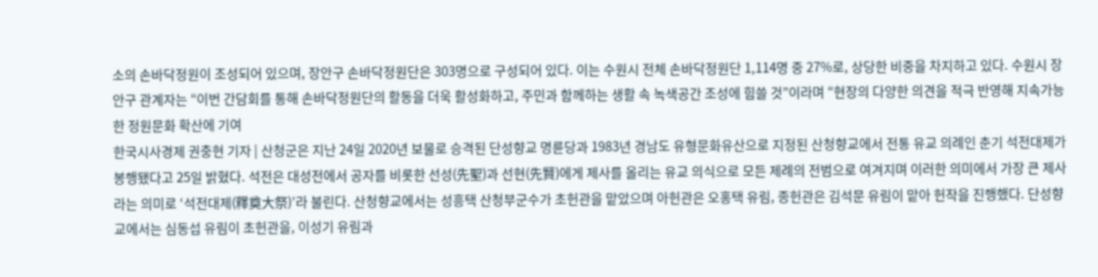소의 손바닥정원이 조성되어 있으며, 장안구 손바닥정원단은 303명으로 구성되어 있다. 이는 수원시 전체 손바닥정원단 1,114명 중 27%로, 상당한 비중을 차지하고 있다. 수원시 장안구 관계자는 “이번 간담회를 통해 손바닥정원단의 활동을 더욱 활성화하고, 주민과 함께하는 생활 속 녹색공간 조성에 힘쓸 것”이라며 “현장의 다양한 의견을 적극 반영해 지속가능한 정원문화 확산에 기여
한국시사경제 권충현 기자 | 산청군은 지난 24일 2020년 보물로 승격된 단성향교 명륜당과 1983년 경남도 유형문화유산으로 지정된 산청향교에서 전통 유교 의례인 춘기 석전대제가 봉행됐다고 25일 밝혔다. 석전은 대성전에서 공자를 비롯한 선성(先聖)과 선현(先賢)에게 제사를 올리는 유교 의식으로 모든 제례의 전범으로 여겨지며 이러한 의미에서 가장 큰 제사라는 의미로 ‘석전대제(釋奠大祭)’라 불린다. 산청향교에서는 성흥택 산청부군수가 초헌관을 맡았으며 아헌관은 오홍택 유림, 종헌관은 김석문 유림이 맡아 헌작을 진행했다. 단성향교에서는 심동섭 유림이 초헌관을, 이성기 유림과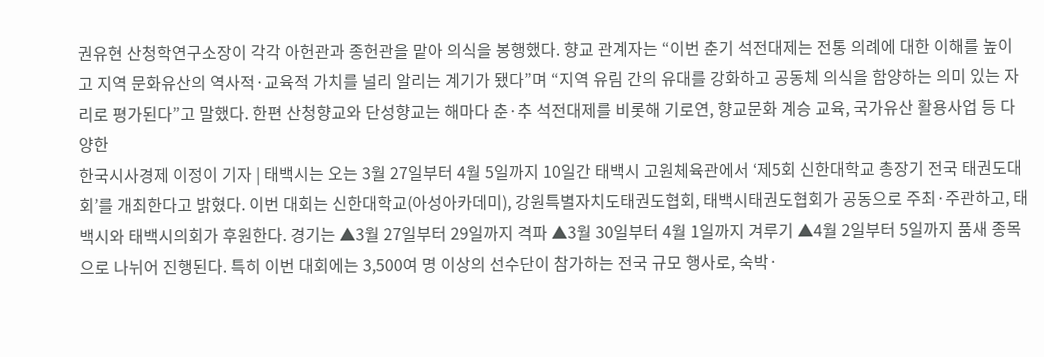권유현 산청학연구소장이 각각 아헌관과 종헌관을 맡아 의식을 봉행했다. 향교 관계자는 “이번 춘기 석전대제는 전통 의례에 대한 이해를 높이고 지역 문화유산의 역사적·교육적 가치를 널리 알리는 계기가 됐다”며 “지역 유림 간의 유대를 강화하고 공동체 의식을 함양하는 의미 있는 자리로 평가된다”고 말했다. 한편 산청향교와 단성향교는 해마다 춘·추 석전대제를 비롯해 기로연, 향교문화 계승 교육, 국가유산 활용사업 등 다양한
한국시사경제 이정이 기자 | 태백시는 오는 3월 27일부터 4월 5일까지 10일간 태백시 고원체육관에서 ‘제5회 신한대학교 총장기 전국 태권도대회’를 개최한다고 밝혔다. 이번 대회는 신한대학교(아성아카데미), 강원특별자치도태권도협회, 태백시태권도협회가 공동으로 주최·주관하고, 태백시와 태백시의회가 후원한다. 경기는 ▲3월 27일부터 29일까지 격파 ▲3월 30일부터 4월 1일까지 겨루기 ▲4월 2일부터 5일까지 품새 종목으로 나뉘어 진행된다. 특히 이번 대회에는 3,500여 명 이상의 선수단이 참가하는 전국 규모 행사로, 숙박·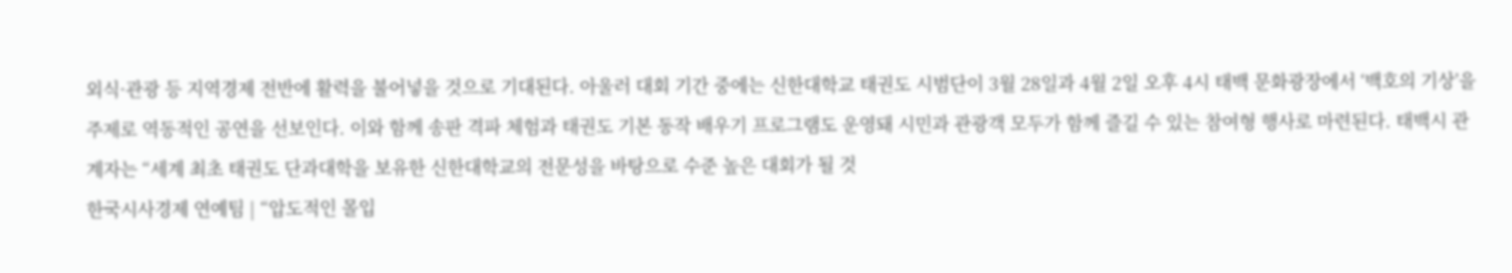외식·관광 등 지역경제 전반에 활력을 불어넣을 것으로 기대된다. 아울러 대회 기간 중에는 신한대학교 태권도 시범단이 3월 28일과 4월 2일 오후 4시 태백 문화광장에서 ‘백호의 기상’을 주제로 역동적인 공연을 선보인다. 이와 함께 송판 격파 체험과 태권도 기본 동작 배우기 프로그램도 운영돼 시민과 관광객 모두가 함께 즐길 수 있는 참여형 행사로 마련된다. 태백시 관계자는 “세계 최초 태권도 단과대학을 보유한 신한대학교의 전문성을 바탕으로 수준 높은 대회가 될 것
한국시사경제 연예팀 | “압도적인 몰입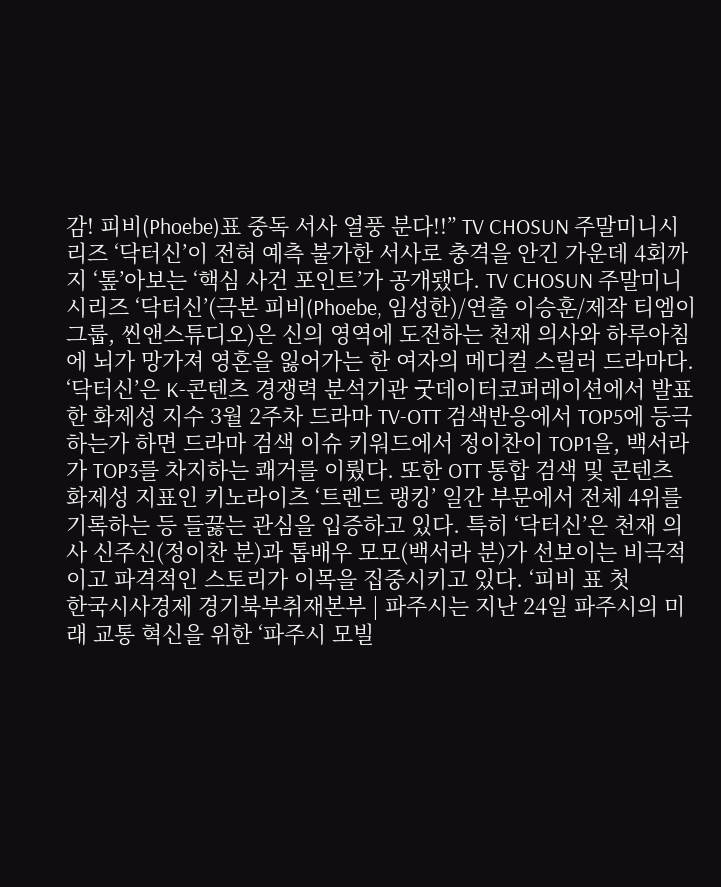감! 피비(Phoebe)표 중독 서사 열풍 분다!!” TV CHOSUN 주말미니시리즈 ‘닥터신’이 전혀 예측 불가한 서사로 충격을 안긴 가운데 4회까지 ‘톺’아보는 ‘핵심 사건 포인트’가 공개됐다. TV CHOSUN 주말미니시리즈 ‘닥터신’(극본 피비(Phoebe, 임성한)/연출 이승훈/제작 티엠이그룹, 씬앤스튜디오)은 신의 영역에 도전하는 천재 의사와 하루아침에 뇌가 망가져 영혼을 잃어가는 한 여자의 메디컬 스릴러 드라마다. ‘닥터신’은 K-콘텐츠 경쟁력 분석기관 굿데이터코퍼레이션에서 발표한 화제성 지수 3월 2주차 드라마 TV-OTT 검색반응에서 TOP5에 등극하는가 하면 드라마 검색 이슈 키워드에서 정이찬이 TOP1을, 백서라가 TOP3를 차지하는 쾌거를 이뤘다. 또한 OTT 통합 검색 및 콘텐츠 화제성 지표인 키노라이츠 ‘트렌드 랭킹’ 일간 부문에서 전체 4위를 기록하는 등 들끓는 관심을 입증하고 있다. 특히 ‘닥터신’은 천재 의사 신주신(정이찬 분)과 톱배우 모모(백서라 분)가 선보이는 비극적이고 파격적인 스토리가 이목을 집중시키고 있다. ‘피비 표 첫
한국시사경제 경기북부취재본부 | 파주시는 지난 24일 파주시의 미래 교통 혁신을 위한 ‘파주시 모빌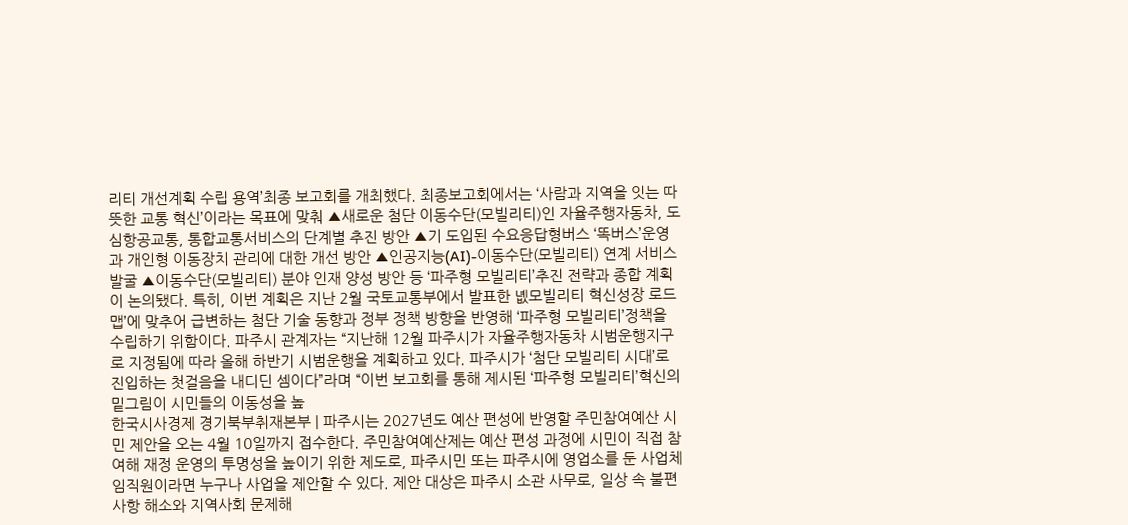리티 개선계획 수립 용역’최종 보고회를 개최했다. 최종보고회에서는 ‘사람과 지역을 잇는 따뜻한 교통 혁신’이라는 목표에 맞춰 ▲새로운 첨단 이동수단(모빌리티)인 자율주행자동차, 도심항공교통, 통합교통서비스의 단계별 추진 방안 ▲기 도입된 수요응답형버스 ‘똑버스’운영과 개인형 이동장치 관리에 대한 개선 방안 ▲인공지능(AI)-이동수단(모빌리티) 연계 서비스 발굴 ▲이동수단(모빌리티) 분야 인재 양성 방안 등 ‘파주형 모빌리티’추진 전략과 종합 계획이 논의됐다. 특히, 이번 계획은 지난 2월 국토교통부에서 발표한 녮모빌리티 혁신성장 로드맵’에 맞추어 급변하는 첨단 기술 동향과 정부 정책 방향을 반영해 ‘파주형 모빌리티’정책을 수립하기 위함이다. 파주시 관계자는 “지난해 12월 파주시가 자율주행자동차 시범운행지구로 지정됨에 따라 올해 하반기 시범운행을 계획하고 있다. 파주시가 ‘첨단 모빌리티 시대’로 진입하는 첫걸음을 내디딘 셈이다”라며 “이번 보고회를 통해 제시된 ‘파주형 모빌리티’혁신의 밑그림이 시민들의 이동성을 높
한국시사경제 경기북부취재본부 | 파주시는 2027년도 예산 편성에 반영할 주민참여예산 시민 제안을 오는 4월 10일까지 접수한다. 주민참여예산제는 예산 편성 과정에 시민이 직접 참여해 재정 운영의 투명성을 높이기 위한 제도로, 파주시민 또는 파주시에 영업소를 둔 사업체 임직원이라면 누구나 사업을 제안할 수 있다. 제안 대상은 파주시 소관 사무로, 일상 속 불편사항 해소와 지역사회 문제해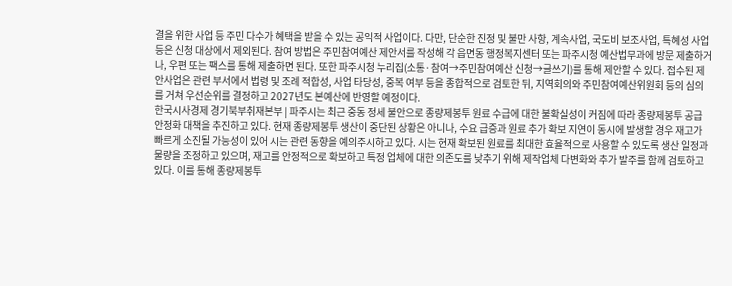결을 위한 사업 등 주민 다수가 혜택을 받을 수 있는 공익적 사업이다. 다만, 단순한 진정 및 불만 사항, 계속사업, 국도비 보조사업, 특혜성 사업 등은 신청 대상에서 제외된다. 참여 방법은 주민참여예산 제안서를 작성해 각 읍면동 행정복지센터 또는 파주시청 예산법무과에 방문 제출하거나, 우편 또는 팩스를 통해 제출하면 된다. 또한 파주시청 누리집(소통·참여→주민참여예산 신청→글쓰기)를 통해 제안할 수 있다. 접수된 제안사업은 관련 부서에서 법령 및 조례 적합성, 사업 타당성, 중복 여부 등을 종합적으로 검토한 뒤, 지역회의와 주민참여예산위원회 등의 심의를 거쳐 우선순위를 결정하고 2027년도 본예산에 반영할 예정이다.
한국시사경제 경기북부취재본부 | 파주시는 최근 중동 정세 불안으로 종량제봉투 원료 수급에 대한 불확실성이 커짐에 따라 종량제봉투 공급 안정화 대책을 추진하고 있다. 현재 종량제봉투 생산이 중단된 상황은 아니나, 수요 급증과 원료 추가 확보 지연이 동시에 발생할 경우 재고가 빠르게 소진될 가능성이 있어 시는 관련 동향을 예의주시하고 있다. 시는 현재 확보된 원료를 최대한 효율적으로 사용할 수 있도록 생산 일정과 물량을 조정하고 있으며, 재고를 안정적으로 확보하고 특정 업체에 대한 의존도를 낮추기 위해 제작업체 다변화와 추가 발주를 함께 검토하고 있다. 이를 통해 종량제봉투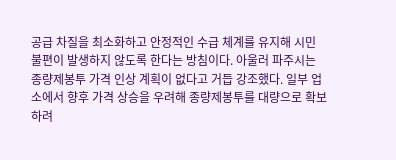공급 차질을 최소화하고 안정적인 수급 체계를 유지해 시민 불편이 발생하지 않도록 한다는 방침이다. 아울러 파주시는 종량제봉투 가격 인상 계획이 없다고 거듭 강조했다. 일부 업소에서 향후 가격 상승을 우려해 종량제봉투를 대량으로 확보하려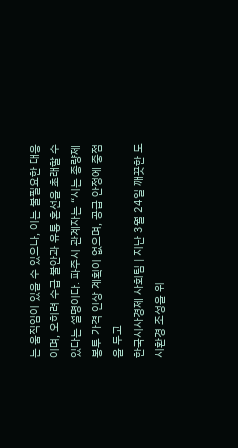는 움직임이 있을 수 있으나, 이는 불필요한 대응이며, 오히려 수급 불안과 유통 혼선을 초래할 수 있다는 설명이다. 파주시 관계자는 “시는 종량제봉투 가격 인상 계획이 없으며, 공급 안정에 중점을 두고
한국시사경제 사회팀 | 지난 3월 24일 깨끗한 도시환경 조성을 위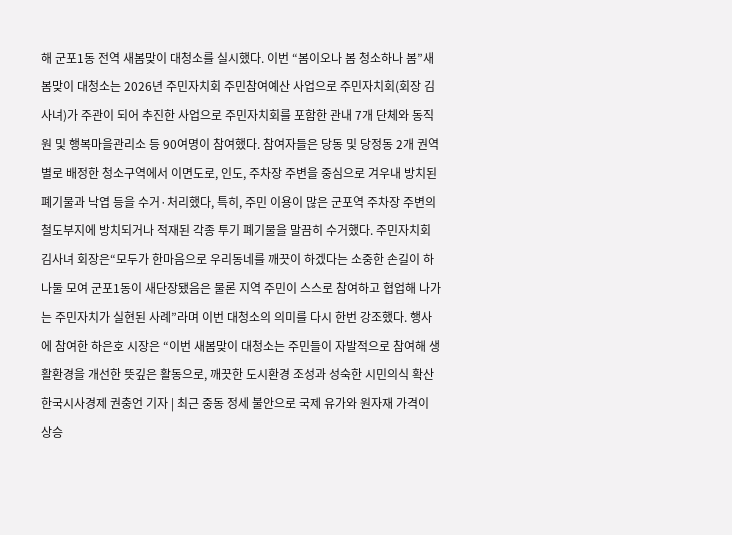해 군포1동 전역 새봄맞이 대청소를 실시했다. 이번 “봄이오나 봄 청소하나 봄”새봄맞이 대청소는 2026년 주민자치회 주민참여예산 사업으로 주민자치회(회장 김사녀)가 주관이 되어 추진한 사업으로 주민자치회를 포함한 관내 7개 단체와 동직원 및 행복마을관리소 등 90여명이 참여했다. 참여자들은 당동 및 당정동 2개 권역별로 배정한 청소구역에서 이면도로, 인도, 주차장 주변을 중심으로 겨우내 방치된 폐기물과 낙엽 등을 수거·처리했다, 특히, 주민 이용이 많은 군포역 주차장 주변의 철도부지에 방치되거나 적재된 각종 투기 폐기물을 말끔히 수거했다. 주민자치회 김사녀 회장은“모두가 한마음으로 우리동네를 깨끗이 하겠다는 소중한 손길이 하나둘 모여 군포1동이 새단장됐음은 물론 지역 주민이 스스로 참여하고 협업해 나가는 주민자치가 실현된 사례”라며 이번 대청소의 의미를 다시 한번 강조했다. 행사에 참여한 하은호 시장은 “이번 새봄맞이 대청소는 주민들이 자발적으로 참여해 생활환경을 개선한 뜻깊은 활동으로, 깨끗한 도시환경 조성과 성숙한 시민의식 확산
한국시사경제 권충언 기자 | 최근 중동 정세 불안으로 국제 유가와 원자재 가격이 상승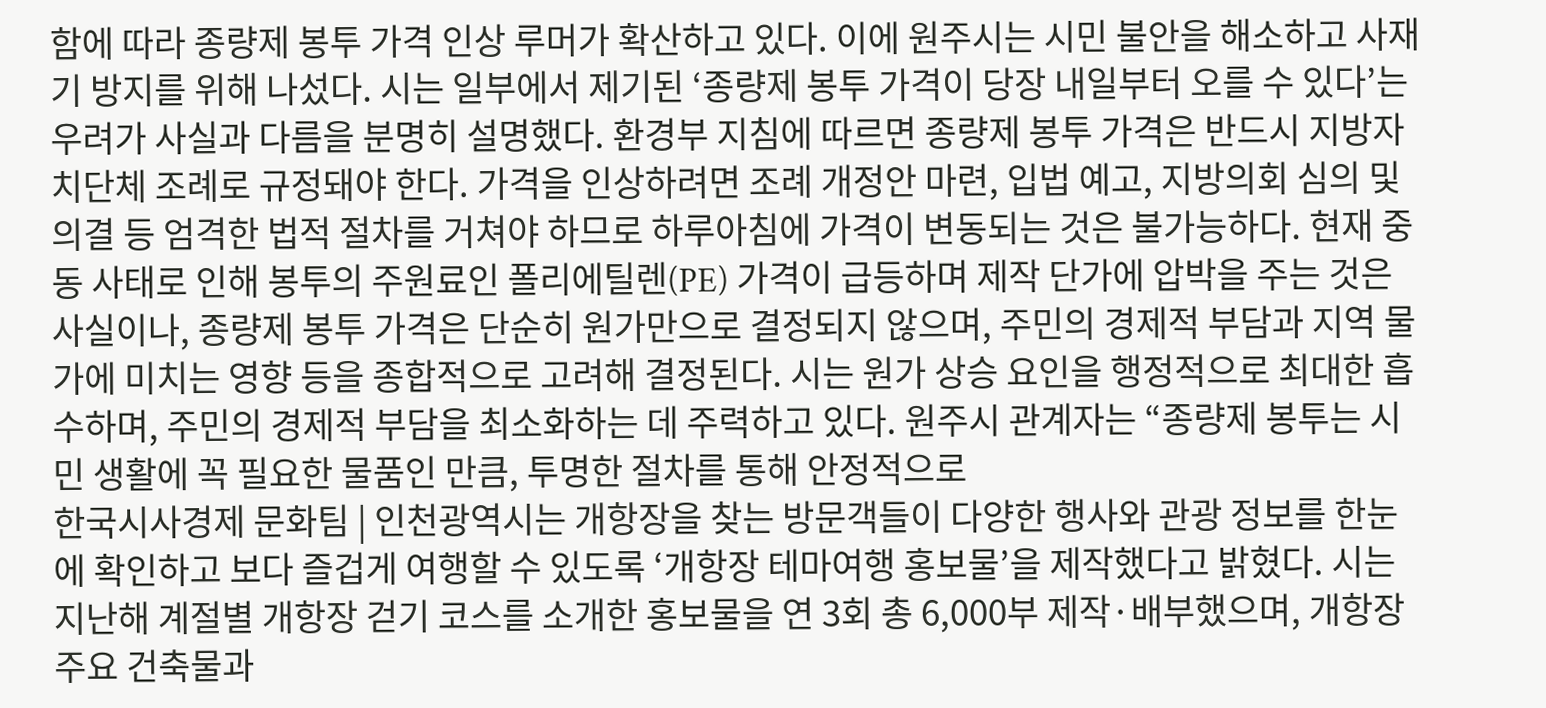함에 따라 종량제 봉투 가격 인상 루머가 확산하고 있다. 이에 원주시는 시민 불안을 해소하고 사재기 방지를 위해 나섰다. 시는 일부에서 제기된 ‘종량제 봉투 가격이 당장 내일부터 오를 수 있다’는 우려가 사실과 다름을 분명히 설명했다. 환경부 지침에 따르면 종량제 봉투 가격은 반드시 지방자치단체 조례로 규정돼야 한다. 가격을 인상하려면 조례 개정안 마련, 입법 예고, 지방의회 심의 및 의결 등 엄격한 법적 절차를 거쳐야 하므로 하루아침에 가격이 변동되는 것은 불가능하다. 현재 중동 사태로 인해 봉투의 주원료인 폴리에틸렌(PE) 가격이 급등하며 제작 단가에 압박을 주는 것은 사실이나, 종량제 봉투 가격은 단순히 원가만으로 결정되지 않으며, 주민의 경제적 부담과 지역 물가에 미치는 영향 등을 종합적으로 고려해 결정된다. 시는 원가 상승 요인을 행정적으로 최대한 흡수하며, 주민의 경제적 부담을 최소화하는 데 주력하고 있다. 원주시 관계자는 “종량제 봉투는 시민 생활에 꼭 필요한 물품인 만큼, 투명한 절차를 통해 안정적으로
한국시사경제 문화팀 | 인천광역시는 개항장을 찾는 방문객들이 다양한 행사와 관광 정보를 한눈에 확인하고 보다 즐겁게 여행할 수 있도록 ‘개항장 테마여행 홍보물’을 제작했다고 밝혔다. 시는 지난해 계절별 개항장 걷기 코스를 소개한 홍보물을 연 3회 총 6,000부 제작·배부했으며, 개항장 주요 건축물과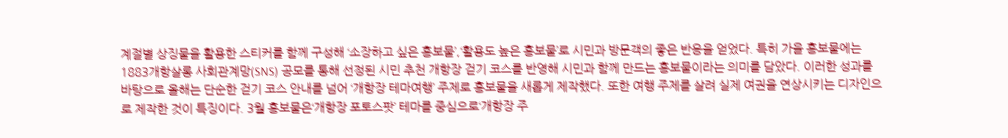계절별 상징물을 활용한 스티커를 함께 구성해 ‘소장하고 싶은 홍보물’,‘활용도 높은 홍보물’로 시민과 방문객의 좋은 반응을 얻었다. 특히 가을 홍보물에는 1883개항살롱 사회관계망(SNS) 공모를 통해 선정된 시민 추천 개항장 걷기 코스를 반영해 시민과 함께 만드는 홍보물이라는 의미를 담았다. 이러한 성과를 바탕으로 올해는 단순한 걷기 코스 안내를 넘어 ‘개항장 테마여행’ 주제로 홍보물을 새롭게 제작했다. 또한 여행 주제를 살려 실제 여권을 연상시키는 디자인으로 제작한 것이 특징이다. 3월 홍보물은‘개항장 포토스팟’ 테마를 중심으로‘개항장 주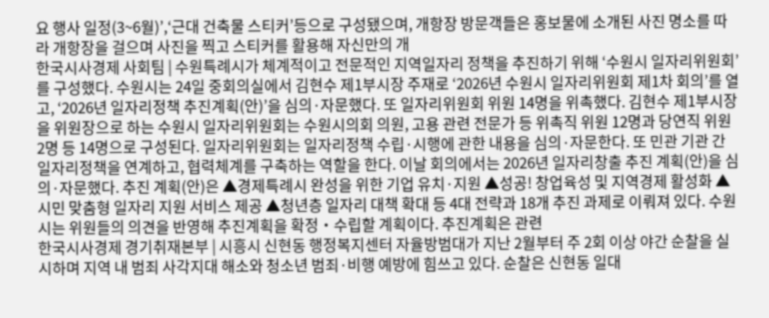요 행사 일정(3~6월)’,‘근대 건축물 스티커’등으로 구성됐으며, 개항장 방문객들은 홍보물에 소개된 사진 명소를 따라 개항장을 걸으며 사진을 찍고 스티커를 활용해 자신만의 개
한국시사경제 사회팀 | 수원특례시가 체계적이고 전문적인 지역일자리 정책을 추진하기 위해 ‘수원시 일자리위원회’를 구성했다. 수원시는 24일 중회의실에서 김현수 제1부시장 주재로 ‘2026년 수원시 일자리위원회 제1차 회의’를 열고, ‘2026년 일자리정책 추진계획(안)’을 심의·자문했다. 또 일자리위원회 위원 14명을 위촉했다. 김현수 제1부시장을 위원장으로 하는 수원시 일자리위원회는 수원시의회 의원, 고용 관련 전문가 등 위촉직 위원 12명과 당연직 위원 2명 등 14명으로 구성된다. 일자리위원회는 일자리정책 수립·시행에 관한 내용을 심의·자문한다. 또 민관 기관 간 일자리정책을 연계하고, 협력체계를 구축하는 역할을 한다. 이날 회의에서는 2026년 일자리창출 추진 계획(안)을 심의·자문했다. 추진 계획(안)은 ▲경제특례시 완성을 위한 기업 유치·지원 ▲성공! 창업육성 및 지역경제 활성화 ▲시민 맞춤형 일자리 지원 서비스 제공 ▲청년층 일자리 대책 확대 등 4대 전략과 18개 추진 과제로 이뤄져 있다. 수원시는 위원들의 의견을 반영해 추진계획을 확정‧수립할 계획이다. 추진계획은 관련
한국시사경제 경기취재본부 | 시흥시 신현동 행정복지센터 자율방범대가 지난 2월부터 주 2회 이상 야간 순찰을 실시하며 지역 내 범죄 사각지대 해소와 청소년 범죄·비행 예방에 힘쓰고 있다. 순찰은 신현동 일대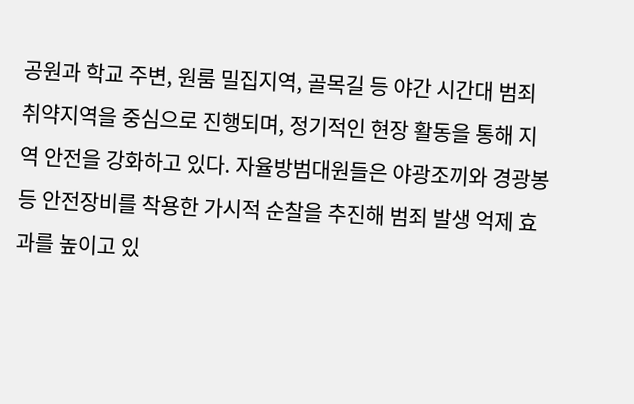공원과 학교 주변, 원룸 밀집지역, 골목길 등 야간 시간대 범죄 취약지역을 중심으로 진행되며, 정기적인 현장 활동을 통해 지역 안전을 강화하고 있다. 자율방범대원들은 야광조끼와 경광봉 등 안전장비를 착용한 가시적 순찰을 추진해 범죄 발생 억제 효과를 높이고 있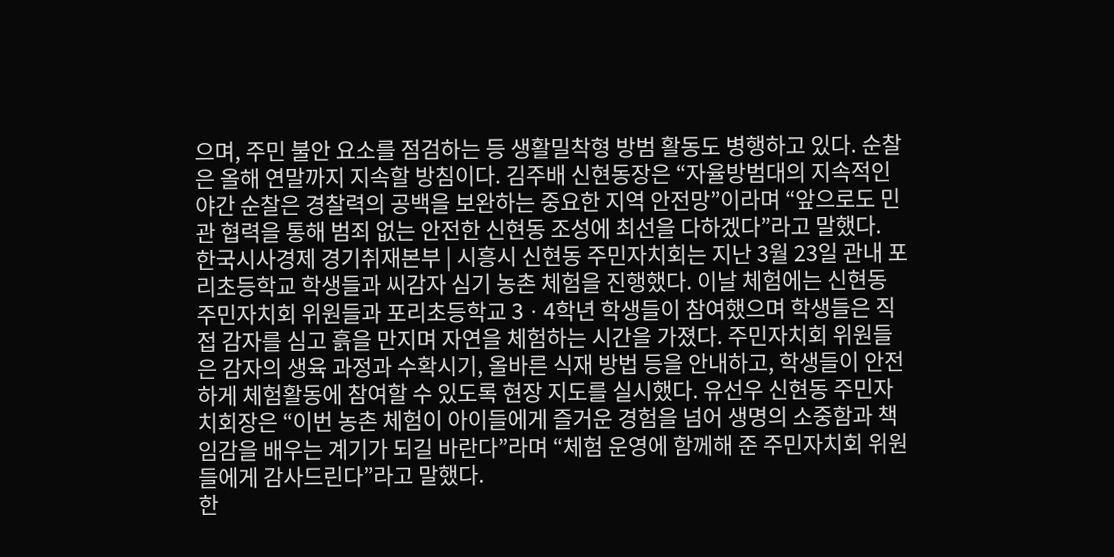으며, 주민 불안 요소를 점검하는 등 생활밀착형 방범 활동도 병행하고 있다. 순찰은 올해 연말까지 지속할 방침이다. 김주배 신현동장은 “자율방범대의 지속적인 야간 순찰은 경찰력의 공백을 보완하는 중요한 지역 안전망”이라며 “앞으로도 민관 협력을 통해 범죄 없는 안전한 신현동 조성에 최선을 다하겠다”라고 말했다.
한국시사경제 경기취재본부 | 시흥시 신현동 주민자치회는 지난 3월 23일 관내 포리초등학교 학생들과 씨감자 심기 농촌 체험을 진행했다. 이날 체험에는 신현동 주민자치회 위원들과 포리초등학교 3ㆍ4학년 학생들이 참여했으며 학생들은 직접 감자를 심고 흙을 만지며 자연을 체험하는 시간을 가졌다. 주민자치회 위원들은 감자의 생육 과정과 수확시기, 올바른 식재 방법 등을 안내하고, 학생들이 안전하게 체험활동에 참여할 수 있도록 현장 지도를 실시했다. 유선우 신현동 주민자치회장은 “이번 농촌 체험이 아이들에게 즐거운 경험을 넘어 생명의 소중함과 책임감을 배우는 계기가 되길 바란다”라며 “체험 운영에 함께해 준 주민자치회 위원들에게 감사드린다”라고 말했다.
한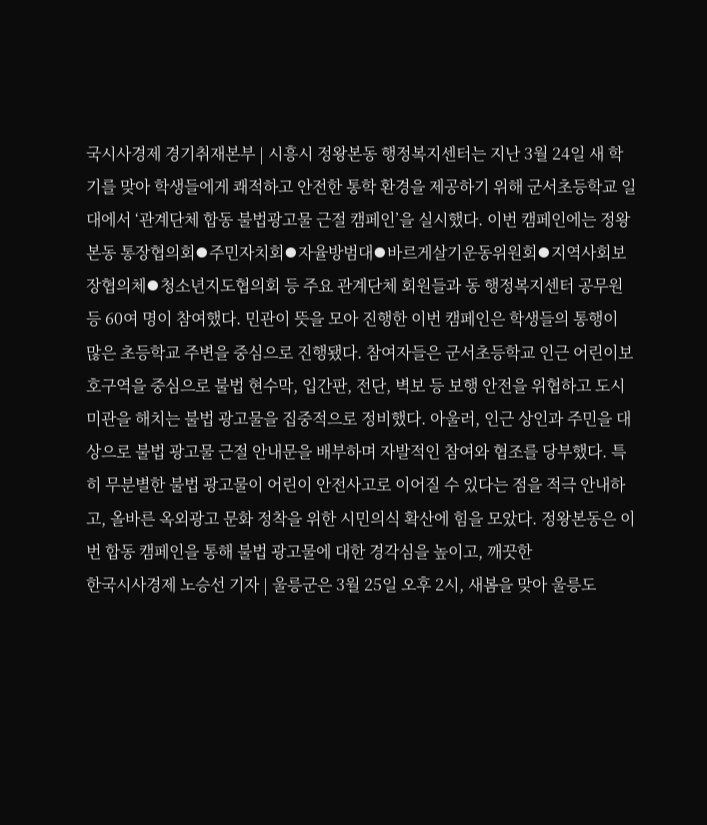국시사경제 경기취재본부 | 시흥시 정왕본동 행정복지센터는 지난 3월 24일 새 학기를 맞아 학생들에게 쾌적하고 안전한 통학 환경을 제공하기 위해 군서초등학교 일대에서 ‘관계단체 합동 불법광고물 근절 캠페인’을 실시했다. 이번 캠페인에는 정왕본동 통장협의회⦁주민자치회⦁자율방범대⦁바르게살기운동위원회⦁지역사회보장협의체⦁청소년지도협의회 등 주요 관계단체 회원들과 동 행정복지센터 공무원 등 60여 명이 참여했다. 민관이 뜻을 모아 진행한 이번 캠페인은 학생들의 통행이 많은 초등학교 주변을 중심으로 진행됐다. 참여자들은 군서초등학교 인근 어린이보호구역을 중심으로 불법 현수막, 입간판, 전단, 벽보 등 보행 안전을 위협하고 도시 미관을 해치는 불법 광고물을 집중적으로 정비했다. 아울러, 인근 상인과 주민을 대상으로 불법 광고물 근절 안내문을 배부하며 자발적인 참여와 협조를 당부했다. 특히 무분별한 불법 광고물이 어린이 안전사고로 이어질 수 있다는 점을 적극 안내하고, 올바른 옥외광고 문화 정착을 위한 시민의식 확산에 힘을 모았다. 정왕본동은 이번 합동 캠페인을 통해 불법 광고물에 대한 경각심을 높이고, 깨끗한
한국시사경제 노승선 기자 | 울릉군은 3월 25일 오후 2시, 새봄을 맞아 울릉도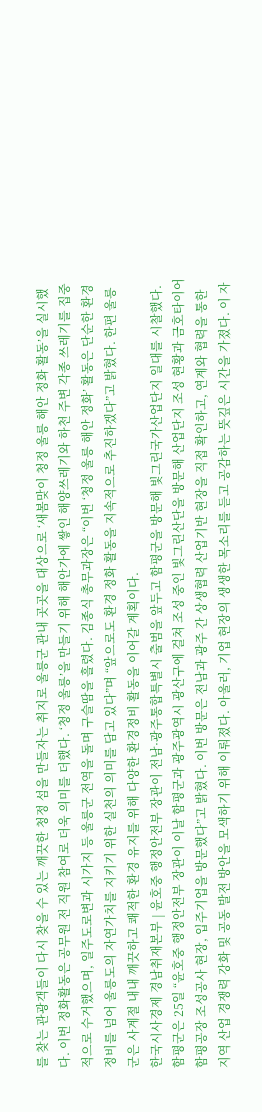를 찾는 관광객들이 다시 찾을 수 있는 깨끗한 청정 섬을 만들자는 취지로 울릉군 관내 곳곳을 대상으로 ‘새봄맞이 청정 울릉 해안 정화 활동’을 실시했다. 이번 정화활동은 공무원 전 직원 참여로 더욱 의미를 더했다. ‘청정 울릉’을 만들기 위해 해안가에 쌓인 해양쓰레기와 하천 주변 각종 쓰레기를 집중적으로 수거했으며, 일주도로변과 시가지 등 울릉군 전역을 돌며 구슬땀을 흘렸다. 김종식 총무과장은 “이번 ‘청정 울릉 해안 정화’ 활동은 단순한 환경정비를 넘어 울릉도의 자연가치를 지키기 위한 실천의 의미를 담고 있다”며 “앞으로도 환경 정화 활동을 지속적으로 추진하겠다”고 밝혔다. 한편 울릉군은 사계절 내내 깨끗하고 쾌적한 환경 유지를 위해 다양한 환경정비 활동을 이어갈 계획이다.
한국시사경제 경남취재본부 | 윤호중 행정안전부 장관이 전남·광주통합특별시 출범을 앞두고 함평군을 방문해 빛그린국가산업단지 일대를 시찰했다. 함평군은 25일 “윤호중 행정안전부 장관이 이날 함평군과 광주광역시 광산구에 걸쳐 조성 중인 빛그린산단을 방문해 산업단지 조성 현황과 금호타이어 함평공장 조성공사 현장, 입주기업을 방문했다”고 밝혔다. 이번 방문은 전남과 광주 간 상생협력 산업기반 현장을 직접 확인하고, 연계와 협력을 통한 지역 산업 경쟁력 강화 및 공동 발전 방안을 모색하기 위해 이뤄졌다. 아울러, 기업 현장의 생생한 목소리를 듣고 공감하는 뜻깊은 시간을 가졌다. 이 자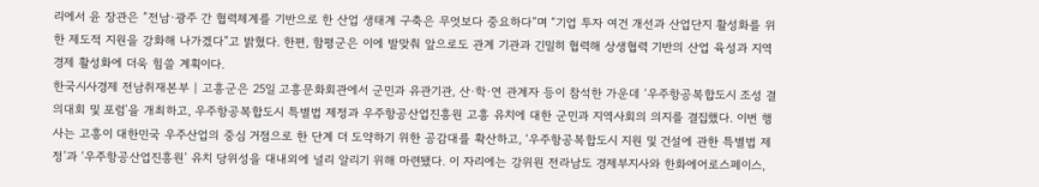리에서 윤 장관은 “전남·광주 간 협력체계를 기반으로 한 산업 생태계 구축은 무엇보다 중요하다”며 “기업 투자 여건 개선과 산업단지 활성화를 위한 제도적 지원을 강화해 나가겠다”고 밝혔다. 한편, 함평군은 이에 발맞춰 앞으로도 관계 기관과 긴밀히 협력해 상생협력 기반의 산업 육성과 지역경제 활성화에 더욱 힘쓸 계획이다.
한국시사경제 전남취재본부 | 고흥군은 25일 고흥문화회관에서 군민과 유관기관, 산·학·연 관계자 등이 참석한 가운데 ‘우주항공복합도시 조성 결의대회 및 포럼’을 개최하고, 우주항공복합도시 특별법 제정과 우주항공산업진흥원 고흥 유치에 대한 군민과 지역사회의 의지를 결집했다. 이번 행사는 고흥이 대한민국 우주산업의 중심 거점으로 한 단계 더 도약하기 위한 공감대를 확산하고, ‘우주항공복합도시 지원 및 건설에 관한 특별법 제정’과 ‘우주항공산업진흥원’ 유치 당위성을 대내외에 널리 알리기 위해 마련됐다. 이 자리에는 강위원 전라남도 경제부지사와 한화에어로스페이스,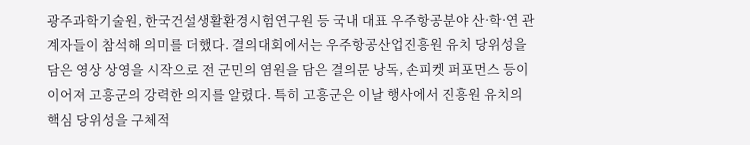광주과학기술원, 한국건설생활환경시험연구원 등 국내 대표 우주항공분야 산·학·연 관계자들이 참석해 의미를 더했다. 결의대회에서는 우주항공산업진흥원 유치 당위성을 담은 영상 상영을 시작으로 전 군민의 염원을 담은 결의문 낭독, 손피켓 퍼포먼스 등이 이어져 고흥군의 강력한 의지를 알렸다. 특히 고흥군은 이날 행사에서 진흥원 유치의 핵심 당위성을 구체적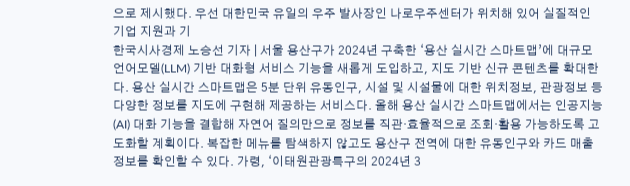으로 제시했다. 우선 대한민국 유일의 우주 발사장인 나로우주센터가 위치해 있어 실질적인 기업 지원과 기
한국시사경제 노승선 기자 | 서울 용산구가 2024년 구축한 ‘용산 실시간 스마트맵’에 대규모 언어모델(LLM) 기반 대화형 서비스 기능을 새롭게 도입하고, 지도 기반 신규 콘텐츠를 확대한다. 용산 실시간 스마트맵은 5분 단위 유동인구, 시설 및 시설물에 대한 위치정보, 관광정보 등 다양한 정보를 지도에 구현해 제공하는 서비스다. 올해 용산 실시간 스마트맵에서는 인공지능(AI) 대화 기능을 결합해 자연어 질의만으로 정보를 직관‧효율적으로 조회‧활용 가능하도록 고도화할 계획이다. 복잡한 메뉴를 탐색하지 않고도 용산구 전역에 대한 유동인구와 카드 매출 정보를 확인할 수 있다. 가령, ‘이태원관광특구의 2024년 3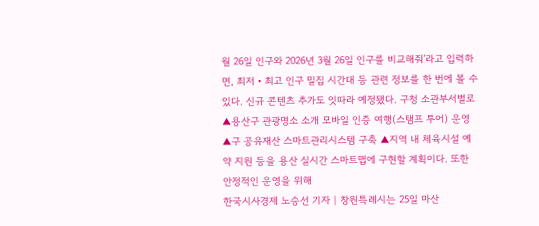월 26일 인구와 2026년 3월 26일 인구를 비교해줘’라고 입력하면, 최저‧최고 인구 밀집 시간대 등 관련 정보를 한 번에 볼 수 있다. 신규 콘텐츠 추가도 잇따라 예정됐다. 구청 소관부서별로 ▲용산구 관광명소 소개 모바일 인증 여행(스탬프 투어) 운영 ▲구 공유재산 스마트관리시스템 구축 ▲지역 내 체육시설 예약 지원 등을 용산 실시간 스마트맵에 구현할 계획이다. 또한 안정적인 운영을 위해
한국시사경제 노승선 기자 | 창원특례시는 25일 마산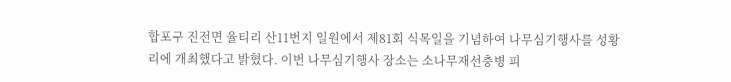합포구 진전면 율티리 산11번지 일원에서 제81회 식목일을 기념하여 나무심기행사를 성황리에 개최했다고 밝혔다. 이번 나무심기행사 장소는 소나무재선충병 피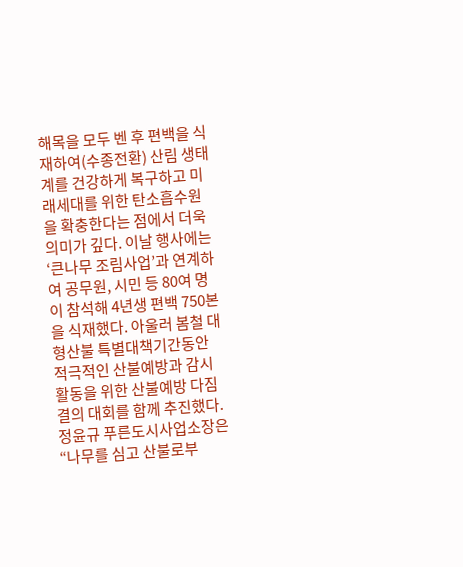해목을 모두 벤 후 편백을 식재하여(수종전환) 산림 생태계를 건강하게 복구하고 미래세대를 위한 탄소흡수원을 확충한다는 점에서 더욱 의미가 깊다. 이날 행사에는 ‘큰나무 조림사업’과 연계하여 공무원, 시민 등 80여 명이 참석해 4년생 편백 750본을 식재했다. 아울러 봄철 대형산불 특별대책기간동안 적극적인 산불예방과 감시활동을 위한 산불예방 다짐 결의 대회를 함께 추진했다. 정윤규 푸른도시사업소장은 “나무를 심고 산불로부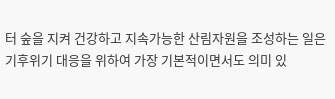터 숲을 지켜 건강하고 지속가능한 산림자원을 조성하는 일은 기후위기 대응을 위하여 가장 기본적이면서도 의미 있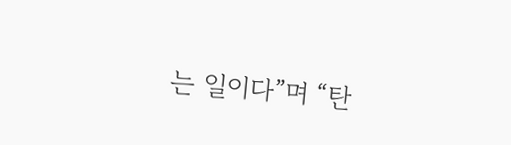는 일이다”며 “탄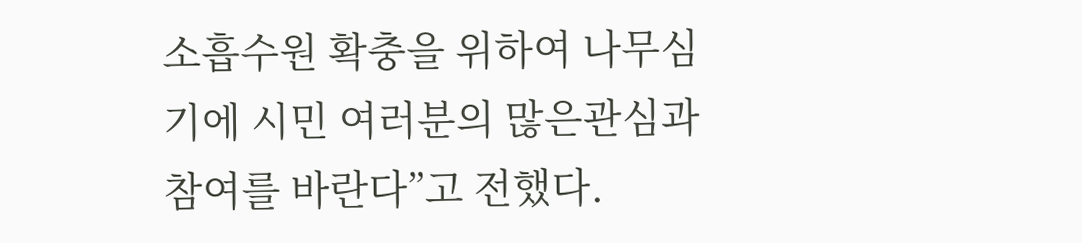소흡수원 확충을 위하여 나무심기에 시민 여러분의 많은관심과 참여를 바란다”고 전했다.